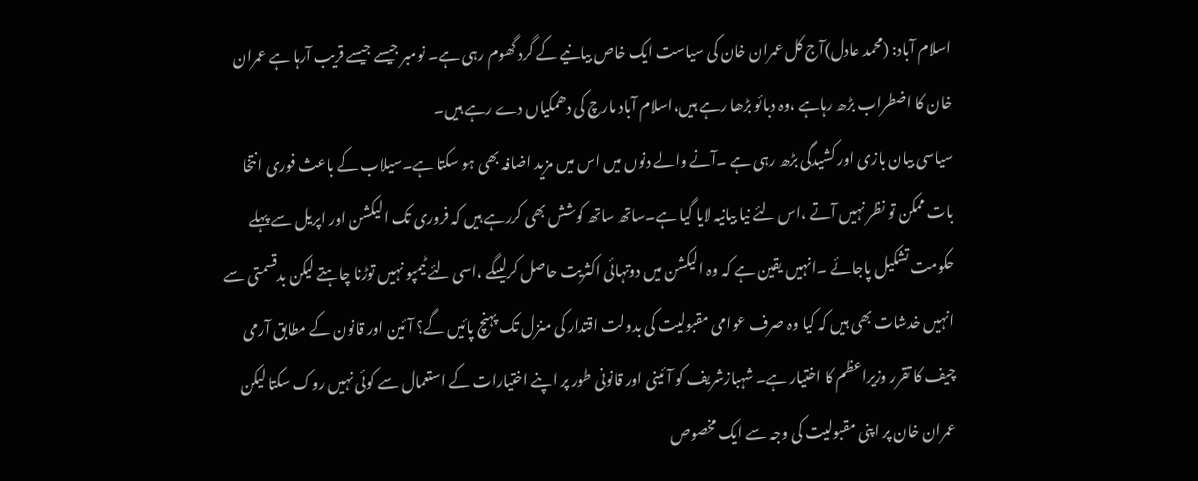اسلام آباد: (محمد عادل)آج کل عمران خان کی سیاست ایک خاص بیانیے کے گرد گھوم رہی ہے۔ نومبر جیسے جیسے قریب آرہا ہے عمران خان کا اضطراب بڑھ رہاہے ،وہ دبائو بڑھا رہے ہیں،اسلام آباد مارچ کی دھمکیاں دے رہے ہیں۔
سیاسی بیان بازی اور کشیدگی بڑھ رہی ہے ۔آنے والے دنوں میں اس میں مزید اضافہ بھی ہو سکتا ہے۔سیلاب کے باعث فوری انتخا بات ممکن تو نظر نہیں آتے ،اس لئے نیا بیانیہ لایا گیا ہے۔ساتھ ساتھ کوشش بھی کررہے ہیں کہ فروری تک الیکشن اور اپریل سے پہلے حکومت تشکیل پاجائے ۔انہیں یقین ہے کہ وہ الیکشن میں دوتہائی اکثریت حاصل کرلیںگے ،اسی لئے ٹیمپو نہیں توڑنا چاہتے لیکن بدقسمتی سے انہیں خدشات بھی ہیں کہ کیا وہ صرف عوامی مقبولیت کی بدولت اقتدار کی منزل تک پہنچ پائیں گے؟ آئین اور قانون کے مطابق آرمی چیف کا تقرر وزیراعظم کا اختیار ہے۔ شہبازشریف کو آئینی اور قانونی طور پر اپنے اختیارات کے استعمال سے کوئی نہیں روک سکتا لیکن عمران خان پر اپنی مقبولیت کی وجہ سے ایک مخصوص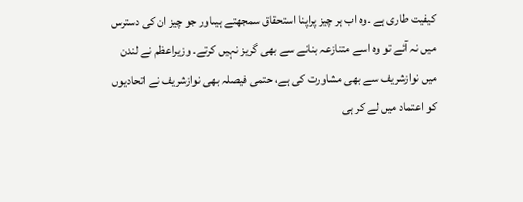کیفیت طاری ہے ۔وہ اب ہر چیز پراپنا استحقاق سمجھتے ہیںاور جو چیز ان کی دسترس میں نہ آئے تو وہ اسے متنازعہ بنانے سے بھی گریز نہیں کرتے۔ وزیراعظم نے لندن میں نوازشریف سے بھی مشاورت کی ہے، حتمی فیصلہ بھی نوازشریف نے اتحادیوں کو اعتماد میں لے کر ہی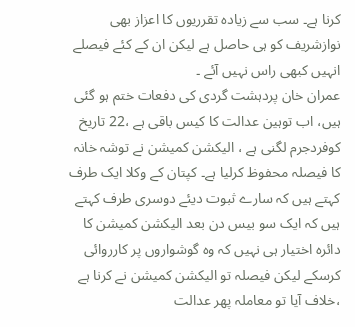کرنا ہے۔ سب سے زیادہ تقرریوں کا اعزاز بھی نوازشریف کو ہی حاصل ہے لیکن ان کے کئے فیصلے انہیں کبھی راس نہیں آئے ۔
عمران خان پردہشت گردی کی دفعات ختم ہو گئی ہیں، اب توہین عدالت کا کیس باقی ہے ،22 تاریخ کوفردجرم لگنی ہے ، الیکشن کمیشن نے توشہ خانہ کا فیصلہ محفوظ کرلیا ہے۔ کپتان کے وکلا ایک طرف کہتے ہیں کہ سارے ثبوت دیئے دوسری طرف کہتے ہیں کہ ایک سو بیس دن بعد الیکشن کمیشن کا دائرہ اختیار ہی نہیں کہ وہ گوشواروں پر کارروائی کرسکے لیکن فیصلہ تو الیکشن کمیشن نے کرنا ہے ،خلاف آیا تو معاملہ پھر عدالت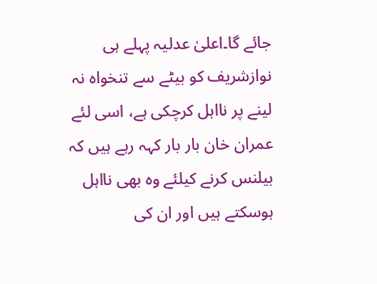جائے گا۔اعلیٰ عدلیہ پہلے ہی نوازشریف کو بیٹے سے تنخواہ نہ لینے پر نااہل کرچکی ہے، اسی لئے عمران خان بار بار کہہ رہے ہیں کہ بیلنس کرنے کیلئے وہ بھی نااہل ہوسکتے ہیں اور ان کی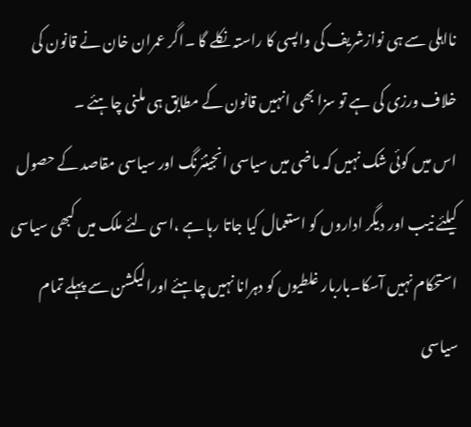نااہلی سے ہی نوازشریف کی واپسی کا راستہ نکلے گا ۔اگر عمران خان نے قانون کی خلاف ورزی کی ہے تو سزا بھی انہیں قانون کے مطابق ہی ملنی چاہئے ۔
اس میں کوئی شک نہیں کہ ماضی میں سیاسی انجینئرنگ اور سیاسی مقاصد کے حصول کیلئے نیب اور دیگر اداروں کو استعمال کیا جاتا رہا ہے ،اسی لئے ملک میں کبھی سیاسی استحکام نہیں آسکا۔باربار غلطیوں کو دہرانا نہیں چاہئے اورالیکشن سے پہلے تمام سیاسی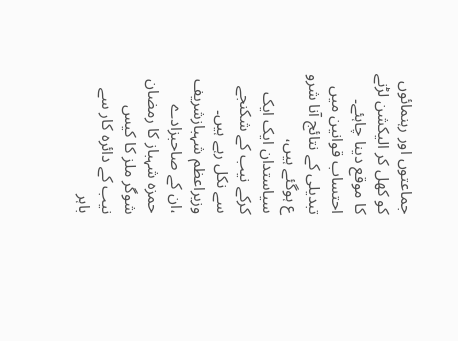جماعتوں اور رہنمائوں کو کھل کر الیکشن لڑنے کا موقع دینا چاہئے۔ احتساب قوانین میں تبدیلی کے نتائج آنا شرو ع ہوگئے ہیں، سیاستدان ایک ایک کرکے نیب کے شکنجے سے نکل رہے ہیں۔ وزیراعظم شہبازشریف ،ان کے صاحبزادے حمزہ شہباز کا رمضان شوگر ملز کا کیس نیب کے دائرہ کار سے باہر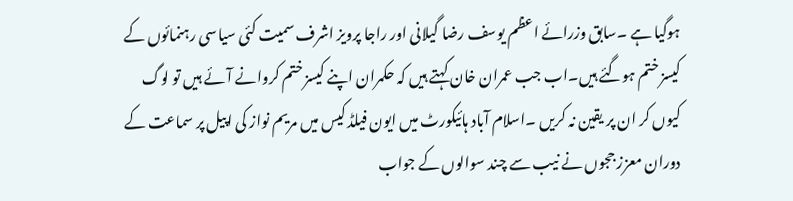ہوگیا ہے ۔سابق وزرائے اعظم یوسف رضا گیلانی اور راجا پرویز اشرف سمیت کئی سیاسی رہنمائوں کے کیسز ختم ہوگئے ہیں۔اب جب عمران خان کہتے ہیں کہ حکمران اپنے کیسز ختم کروانے آئے ہیں تو لوگ کیوں کر ان پر یقین نہ کریں ۔اسلام آباد ہائیکورٹ میں ایون فیلڈ کیس میں مریم نواز کی اپیل پر سماعت کے دوران معزز ججوں نے نیب سے چند سوالوں کے جواب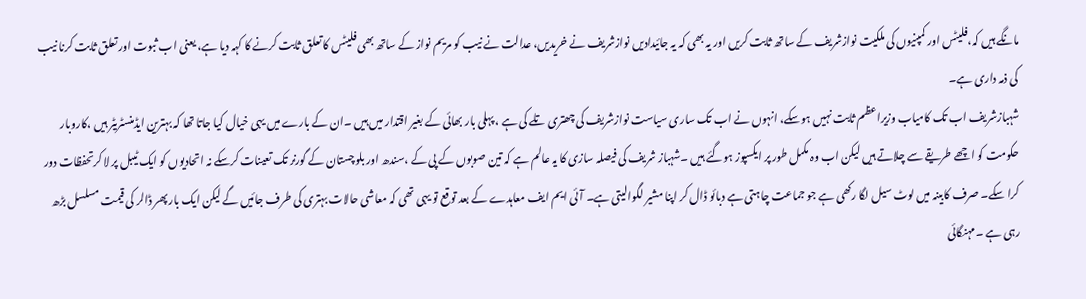مانگے ہیں کہ،فلیٹس اور کمپنیوں کی ملکیت نوازشریف کے ساتھ ثابت کریں اور یہ بھی کہ یہ جائیدادیں نوازشریف نے خریدیں، عدالت نے نیب کو مریم نواز کے ساتھ بھی فلیٹس کا تعلق ثابت کرنے کا کہہ دیا ہے، یعنی اب ثبوت اور تعلق ثابت کرنا نیب کی ذمہ داری ہے۔
شہبازشریف اب تک کامیاب وزیراعظم ثابت نہیں ہوسکے، انہوں نے اب تک ساری سیاست نوازشریف کی چھتری تلے کی ہے ، پہلی بار بھائی کے بغیر اقتدار میں ہیں ۔ان کے بارے میں یہی خیال کیا جاتا تھا کہ بہترین ایڈمنسٹریٹر ہیں ،کاروبار حکومت کو اچھے طریقے سے چلاتے ہیں لیکن اب وہ مکمل طور پر ایکسپوز ہوگئے ہیں ۔شہباز شریف کی فیصلہ سازی کا یہ عالم ہے کہ تین صوبوں کے پی کے ،سندھ اور بلوچستان کے گورنر تک تعینات کرسکے نہ اتحادیوں کو ایک ٹیبل پر لا کرتحفظات دور کرا سکے۔ صرف کابینہ میں لوٹ سیل لگا رکھی ہے جو جماعت چاہتی ہے دبائو ڈال کر اپنا مشیر لگوالیتی ہے۔ آئی ایم ایف معاہدے کے بعد توقع تو یہی تھی کہ معاشی حالات بہتری کی طرف جائیں گے لیکن ایک بار پھر ڈالر کی قیمت مسلسل بڑھ رہی ہے ۔مہنگائی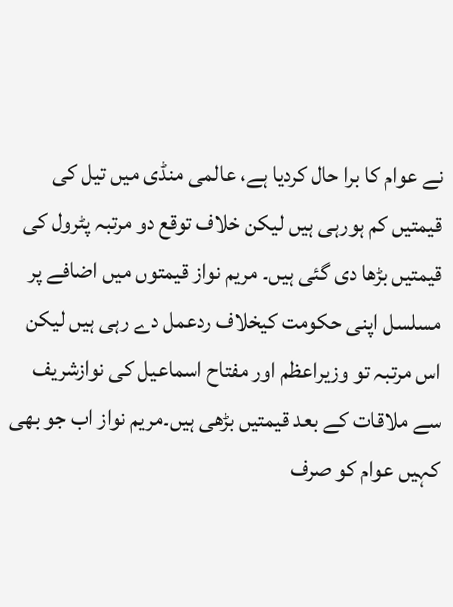نے عوام کا برا حال کردیا ہے، عالمی منڈی میں تیل کی قیمتیں کم ہورہی ہیں لیکن خلاف توقع دو مرتبہ پٹرول کی قیمتیں بڑھا دی گئی ہیں۔ مریم نواز قیمتوں میں اضافے پر مسلسل اپنی حکومت کیخلاف ردعمل دے رہی ہیں لیکن اس مرتبہ تو وزیراعظم اور مفتاح اسماعیل کی نوازشریف سے ملاقات کے بعد قیمتیں بڑھی ہیں۔مریم نواز اب جو بھی کہیں عوام کو صرف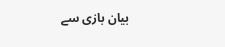بیان بازی سے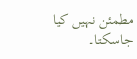مطمئن نہیں کیا جاسکتا۔